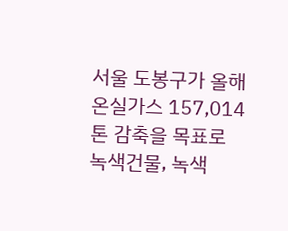서울 도봉구가 올해 온실가스 157,014톤 감축을 목표로 녹색건물, 녹색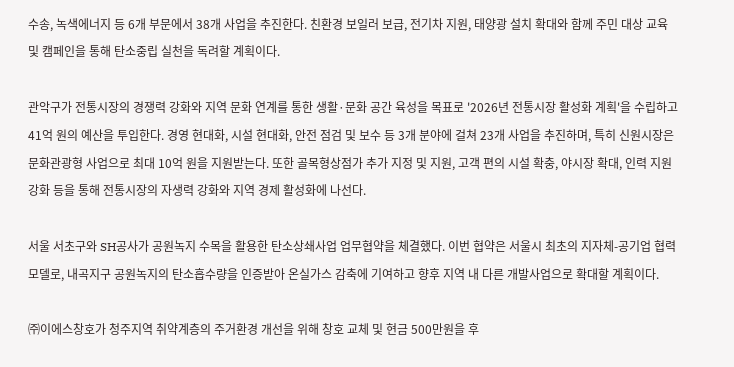수송, 녹색에너지 등 6개 부문에서 38개 사업을 추진한다. 친환경 보일러 보급, 전기차 지원, 태양광 설치 확대와 함께 주민 대상 교육 및 캠페인을 통해 탄소중립 실천을 독려할 계획이다.

관악구가 전통시장의 경쟁력 강화와 지역 문화 연계를 통한 생활·문화 공간 육성을 목표로 '2026년 전통시장 활성화 계획'을 수립하고 41억 원의 예산을 투입한다. 경영 현대화, 시설 현대화, 안전 점검 및 보수 등 3개 분야에 걸쳐 23개 사업을 추진하며, 특히 신원시장은 문화관광형 사업으로 최대 10억 원을 지원받는다. 또한 골목형상점가 추가 지정 및 지원, 고객 편의 시설 확충, 야시장 확대, 인력 지원 강화 등을 통해 전통시장의 자생력 강화와 지역 경제 활성화에 나선다.

서울 서초구와 SH공사가 공원녹지 수목을 활용한 탄소상쇄사업 업무협약을 체결했다. 이번 협약은 서울시 최초의 지자체-공기업 협력 모델로, 내곡지구 공원녹지의 탄소흡수량을 인증받아 온실가스 감축에 기여하고 향후 지역 내 다른 개발사업으로 확대할 계획이다.

㈜이에스창호가 청주지역 취약계층의 주거환경 개선을 위해 창호 교체 및 현금 500만원을 후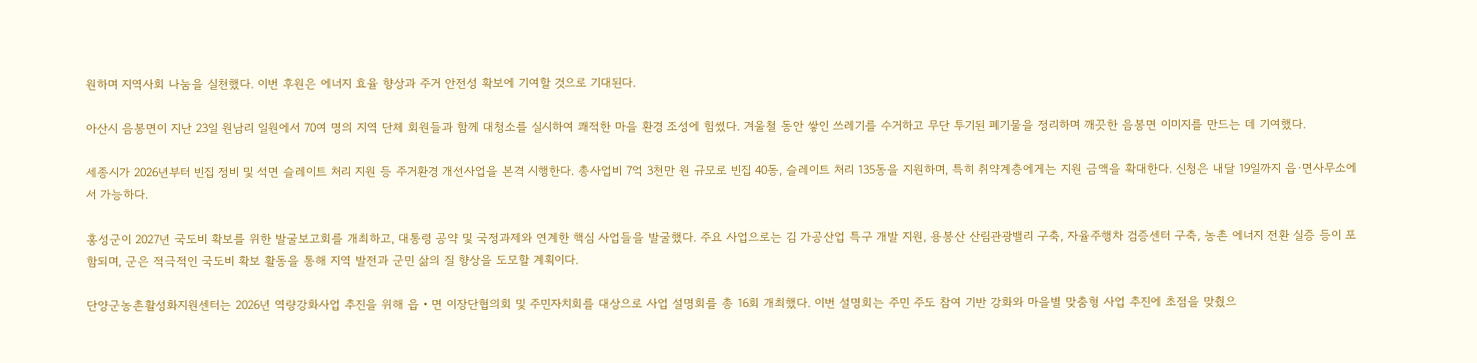원하며 지역사회 나눔을 실천했다. 이번 후원은 에너지 효율 향상과 주거 안전성 확보에 기여할 것으로 기대된다.

아산시 음봉면이 지난 23일 원남리 일원에서 70여 명의 지역 단체 회원들과 함께 대청소를 실시하여 쾌적한 마을 환경 조성에 힘썼다. 겨울철 동안 쌓인 쓰레기를 수거하고 무단 투기된 폐기물을 정리하며 깨끗한 음봉면 이미지를 만드는 데 기여했다.

세종시가 2026년부터 빈집 정비 및 석면 슬레이트 처리 지원 등 주거환경 개선사업을 본격 시행한다. 총사업비 7억 3천만 원 규모로 빈집 40동, 슬레이트 처리 135동을 지원하며, 특히 취약계층에게는 지원 금액을 확대한다. 신청은 내달 19일까지 읍·면사무소에서 가능하다.

홍성군이 2027년 국도비 확보를 위한 발굴보고회를 개최하고, 대통령 공약 및 국정과제와 연계한 핵심 사업들을 발굴했다. 주요 사업으로는 김 가공산업 특구 개발 지원, 용봉산 산림관광밸리 구축, 자율주행차 검증센터 구축, 농촌 에너지 전환 실증 등이 포함되며, 군은 적극적인 국도비 확보 활동을 통해 지역 발전과 군민 삶의 질 향상을 도모할 계획이다.

단양군농촌활성화지원센터는 2026년 역량강화사업 추진을 위해 읍‧면 이장단협의회 및 주민자치회를 대상으로 사업 설명회를 총 16회 개최했다. 이번 설명회는 주민 주도 참여 기반 강화와 마을별 맞춤형 사업 추진에 초점을 맞췄으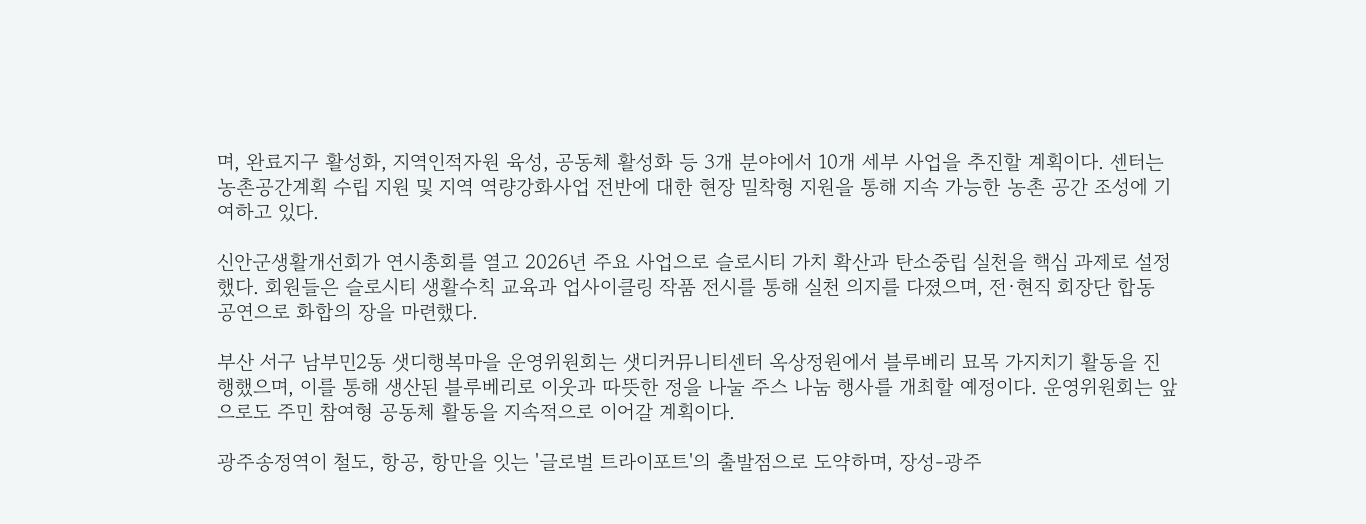며, 완료지구 활성화, 지역인적자원 육성, 공동체 활성화 등 3개 분야에서 10개 세부 사업을 추진할 계획이다. 센터는 농촌공간계획 수립 지원 및 지역 역량강화사업 전반에 대한 현장 밀착형 지원을 통해 지속 가능한 농촌 공간 조성에 기여하고 있다.

신안군생활개선회가 연시총회를 열고 2026년 주요 사업으로 슬로시티 가치 확산과 탄소중립 실천을 핵심 과제로 설정했다. 회원들은 슬로시티 생활수칙 교육과 업사이클링 작품 전시를 통해 실천 의지를 다졌으며, 전·현직 회장단 합동 공연으로 화합의 장을 마련했다.

부산 서구 남부민2동 샛디행복마을 운영위원회는 샛디커뮤니티센터 옥상정원에서 블루베리 묘목 가지치기 활동을 진행했으며, 이를 통해 생산된 블루베리로 이웃과 따뜻한 정을 나눌 주스 나눔 행사를 개최할 예정이다. 운영위원회는 앞으로도 주민 참여형 공동체 활동을 지속적으로 이어갈 계획이다.

광주송정역이 철도, 항공, 항만을 잇는 '글로벌 트라이포트'의 출발점으로 도약하며, 장성-광주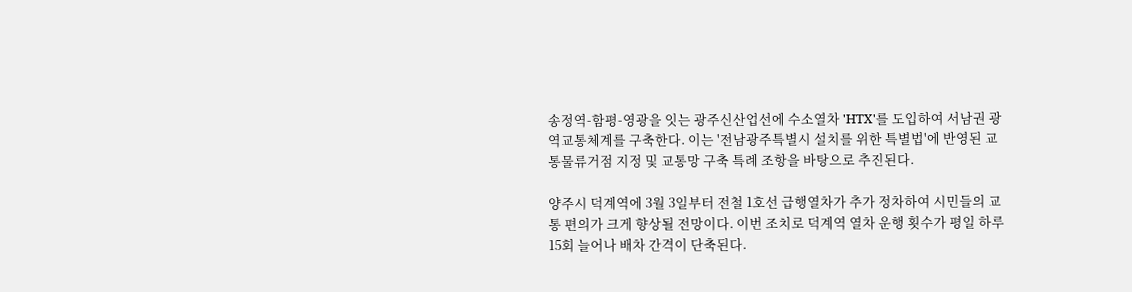송정역-함평-영광을 잇는 광주신산업선에 수소열차 'HTX'를 도입하여 서남권 광역교통체계를 구축한다. 이는 '전남광주특별시 설치를 위한 특별법'에 반영된 교통물류거점 지정 및 교통망 구축 특례 조항을 바탕으로 추진된다.

양주시 덕계역에 3월 3일부터 전철 1호선 급행열차가 추가 정차하여 시민들의 교통 편의가 크게 향상될 전망이다. 이번 조치로 덕계역 열차 운행 횟수가 평일 하루 15회 늘어나 배차 간격이 단축된다.